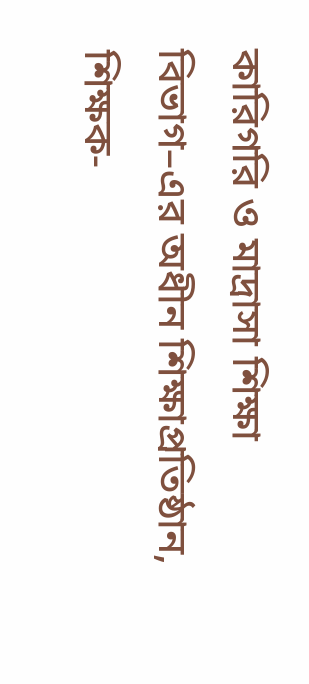কারিগরি ও মাদ্রাসা শিক্ষা বিভাগ–এর অধীন শিক্ষাপ্রতিষ্ঠান, শিক্ষক-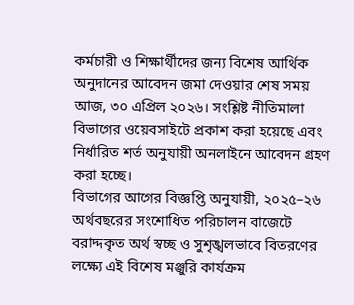কর্মচারী ও শিক্ষার্থীদের জন্য বিশেষ আর্থিক অনুদানের আবেদন জমা দেওয়ার শেষ সময় আজ, ৩০ এপ্রিল ২০২৬। সংশ্লিষ্ট নীতিমালা বিভাগের ওয়েবসাইটে প্রকাশ করা হয়েছে এবং নির্ধারিত শর্ত অনুযায়ী অনলাইনে আবেদন গ্রহণ করা হচ্ছে।
বিভাগের আগের বিজ্ঞপ্তি অনুযায়ী, ২০২৫–২৬ অর্থবছরের সংশোধিত পরিচালন বাজেটে বরাদ্দকৃত অর্থ স্বচ্ছ ও সুশৃঙ্খলভাবে বিতরণের লক্ষ্যে এই বিশেষ মঞ্জুরি কার্যক্রম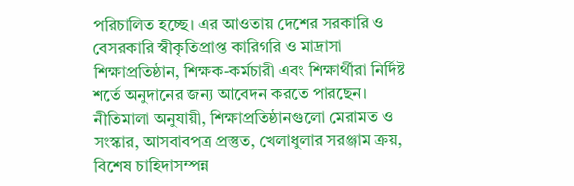পরিচালিত হচ্ছে। এর আওতায় দেশের সরকারি ও বেসরকারি স্বীকৃতিপ্রাপ্ত কারিগরি ও মাদ্রাসা শিক্ষাপ্রতিষ্ঠান, শিক্ষক-কর্মচারী এবং শিক্ষার্থীরা নির্দিষ্ট শর্তে অনুদানের জন্য আবেদন করতে পারছেন।
নীতিমালা অনুযায়ী, শিক্ষাপ্রতিষ্ঠানগুলো মেরামত ও সংস্কার, আসবাবপত্র প্রস্তুত, খেলাধুলার সরঞ্জাম ক্রয়, বিশেষ চাহিদাসম্পন্ন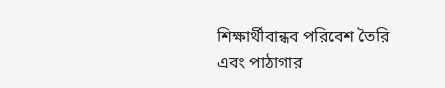শিক্ষার্থীবান্ধব পরিবেশ তৈরি এবং পাঠাগার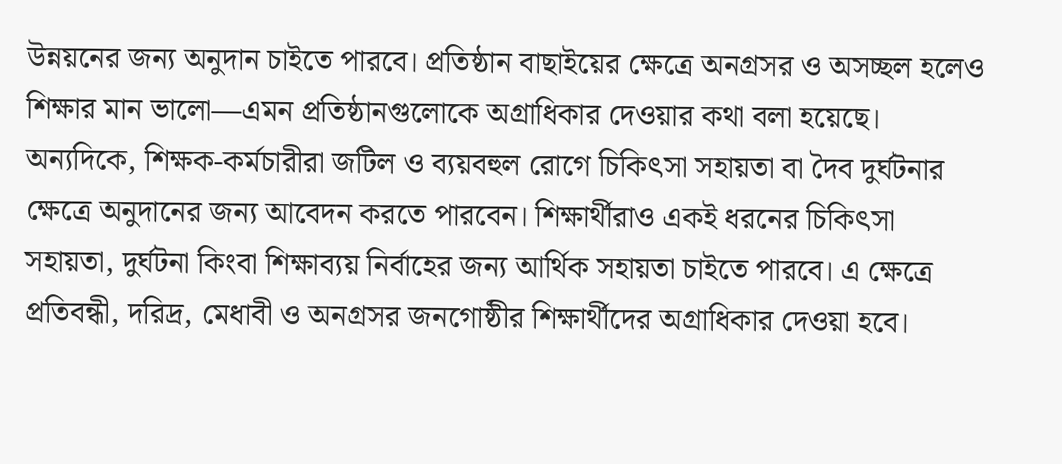উন্নয়নের জন্য অনুদান চাইতে পারবে। প্রতিষ্ঠান বাছাইয়ের ক্ষেত্রে অনগ্রসর ও অসচ্ছল হলেও শিক্ষার মান ভালো—এমন প্রতিষ্ঠানগুলোকে অগ্রাধিকার দেওয়ার কথা বলা হয়েছে।
অন্যদিকে, শিক্ষক-কর্মচারীরা জটিল ও ব্যয়বহুল রোগে চিকিৎসা সহায়তা বা দৈব দুর্ঘটনার ক্ষেত্রে অনুদানের জন্য আবেদন করতে পারবেন। শিক্ষার্থীরাও একই ধরনের চিকিৎসা সহায়তা, দুর্ঘটনা কিংবা শিক্ষাব্যয় নির্বাহের জন্য আর্থিক সহায়তা চাইতে পারবে। এ ক্ষেত্রে প্রতিবন্ধী, দরিদ্র, মেধাবী ও অনগ্রসর জনগোষ্ঠীর শিক্ষার্থীদের অগ্রাধিকার দেওয়া হবে।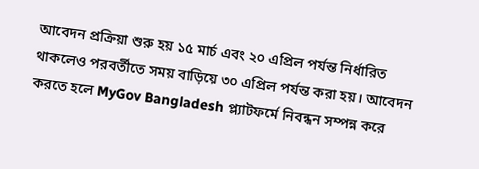আবেদন প্রক্রিয়া শুরু হয় ১৫ মার্চ এবং ২০ এপ্রিল পর্যন্ত নির্ধারিত থাকলেও পরবর্তীতে সময় বাড়িয়ে ৩০ এপ্রিল পর্যন্ত করা হয়। আবেদন করতে হলে MyGov Bangladesh প্ল্যাটফর্মে নিবন্ধন সম্পন্ন করে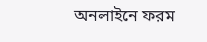অনলাইনে ফরম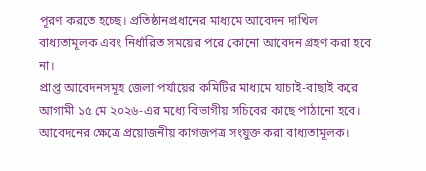পূরণ করতে হচ্ছে। প্রতিষ্ঠানপ্রধানের মাধ্যমে আবেদন দাখিল বাধ্যতামূলক এবং নির্ধারিত সময়ের পরে কোনো আবেদন গ্রহণ করা হবে না।
প্রাপ্ত আবেদনসমূহ জেলা পর্যায়ের কমিটির মাধ্যমে যাচাই-বাছাই করে আগামী ১৫ মে ২০২৬-এর মধ্যে বিভাগীয় সচিবের কাছে পাঠানো হবে।
আবেদনের ক্ষেত্রে প্রয়োজনীয় কাগজপত্র সংযুক্ত করা বাধ্যতামূলক।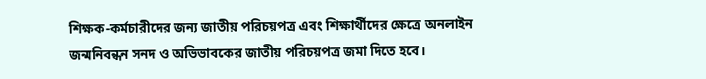শিক্ষক-কর্মচারীদের জন্য জাতীয় পরিচয়পত্র এবং শিক্ষার্থীদের ক্ষেত্রে অনলাইন জন্মনিবন্ধন সনদ ও অভিভাবকের জাতীয় পরিচয়পত্র জমা দিতে হবে।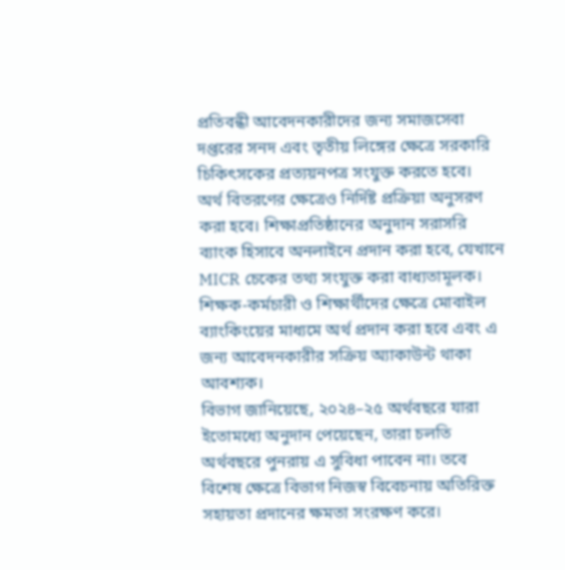প্রতিবন্ধী আবেদনকারীদের জন্য সমাজসেবা দপ্তরের সনদ এবং তৃতীয় লিঙ্গের ক্ষেত্রে সরকারি চিকিৎসকের প্রত্যয়নপত্র সংযুক্ত করতে হবে।
অর্থ বিতরণের ক্ষেত্রেও নির্দিষ্ট প্রক্রিয়া অনুসরণ করা হবে। শিক্ষাপ্রতিষ্ঠানের অনুদান সরাসরি ব্যাংক হিসাবে অনলাইনে প্রদান করা হবে, যেখানে MICR চেকের তথ্য সংযুক্ত করা বাধ্যতামূলক। শিক্ষক-কর্মচারী ও শিক্ষার্থীদের ক্ষেত্রে মোবাইল ব্যাংকিংয়ের মাধ্যমে অর্থ প্রদান করা হবে এবং এ জন্য আবেদনকারীর সক্রিয় অ্যাকাউন্ট থাকা আবশ্যক।
বিভাগ জানিয়েছে, ২০২৪–২৫ অর্থবছরে যারা ইতোমধ্যে অনুদান পেয়েছেন, তারা চলতি অর্থবছরে পুনরায় এ সুবিধা পাবেন না। তবে বিশেষ ক্ষেত্রে বিভাগ নিজস্ব বিবেচনায় অতিরিক্ত সহায়তা প্রদানের ক্ষমতা সংরক্ষণ করে।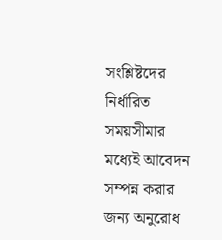সংশ্লিষ্টদের নির্ধারিত সময়সীমার মধ্যেই আবেদন সম্পন্ন করার জন্য অনুরোধ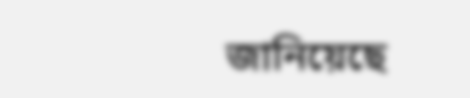জানিয়েছে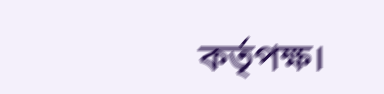কর্তৃপক্ষ।